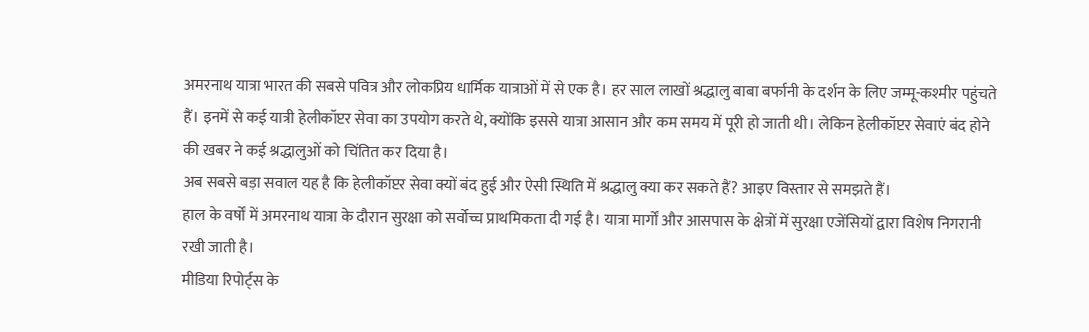अमरनाथ यात्रा भारत की सबसे पवित्र और लोकप्रिय धार्मिक यात्राओं में से एक है। हर साल लाखों श्रद्धालु बाबा बर्फानी के दर्शन के लिए जम्मू-कश्मीर पहुंचते हैं। इनमें से कई यात्री हेलीकॉप्टर सेवा का उपयोग करते थे, क्योंकि इससे यात्रा आसान और कम समय में पूरी हो जाती थी। लेकिन हेलीकॉप्टर सेवाएं बंद होने की खबर ने कई श्रद्धालुओं को चिंतित कर दिया है।
अब सबसे बड़ा सवाल यह है कि हेलीकॉप्टर सेवा क्यों बंद हुई और ऐसी स्थिति में श्रद्धालु क्या कर सकते हैं? आइए विस्तार से समझते हैं।
हाल के वर्षों में अमरनाथ यात्रा के दौरान सुरक्षा को सर्वोच्च प्राथमिकता दी गई है। यात्रा मार्गों और आसपास के क्षेत्रों में सुरक्षा एजेंसियों द्वारा विशेष निगरानी रखी जाती है।
मीडिया रिपोर्ट्स के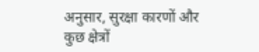अनुसार, सुरक्षा कारणों और कुछ क्षेत्रों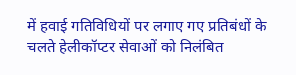में हवाई गतिविधियों पर लगाए गए प्रतिबंधों के चलते हेलीकॉप्टर सेवाओं को निलंबित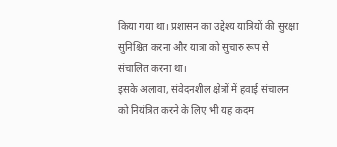किया गया था। प्रशासन का उद्देश्य यात्रियों की सुरक्षा सुनिश्चित करना और यात्रा को सुचारु रूप से संचालित करना था।
इसके अलावा, संवेदनशील क्षेत्रों में हवाई संचालन को नियंत्रित करने के लिए भी यह कदम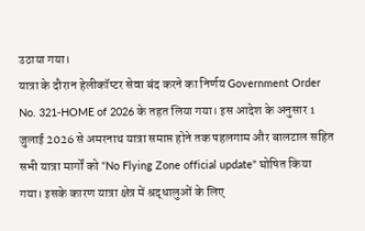उठाया गया।
यात्रा के दौरान हेलीकॉप्टर सेवा बंद करने का निर्णय Government Order No. 321-HOME of 2026 के तहत लिया गया। इस आदेश के अनुसार 1 जुलाई 2026 से अमरनाथ यात्रा समाप्त होने तक पहलगाम और बालटाल सहित सभी यात्रा मार्गों को "No Flying Zone official update" घोषित किया गया। इसके कारण यात्रा क्षेत्र में श्रद्धालुओं के लिए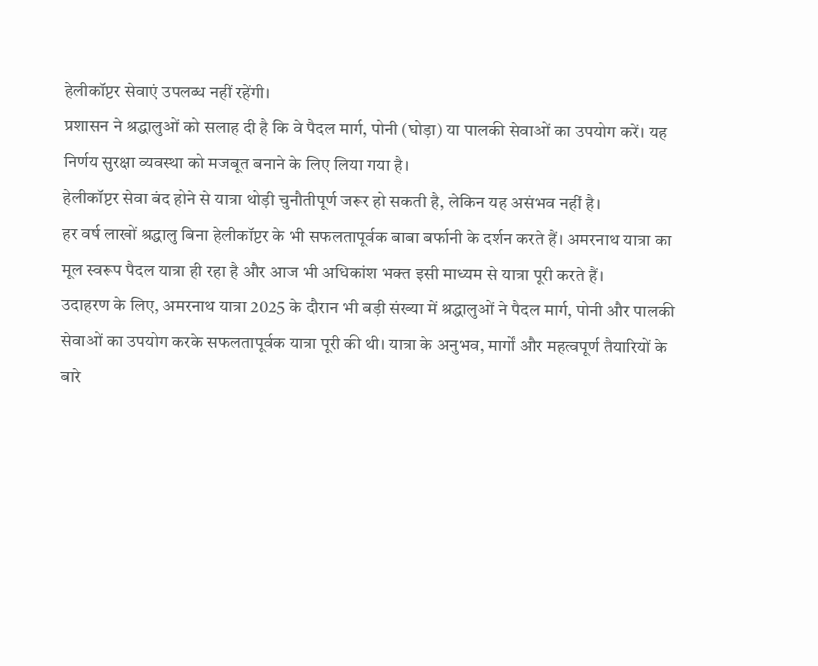हेलीकॉप्टर सेवाएं उपलब्ध नहीं रहेंगी।
प्रशासन ने श्रद्धालुओं को सलाह दी है कि वे पैदल मार्ग, पोनी (घोड़ा) या पालकी सेवाओं का उपयोग करें। यह निर्णय सुरक्षा व्यवस्था को मजबूत बनाने के लिए लिया गया है।
हेलीकॉप्टर सेवा बंद होने से यात्रा थोड़ी चुनौतीपूर्ण जरूर हो सकती है, लेकिन यह असंभव नहीं है।
हर वर्ष लाखों श्रद्धालु बिना हेलीकॉप्टर के भी सफलतापूर्वक बाबा बर्फानी के दर्शन करते हैं। अमरनाथ यात्रा का मूल स्वरूप पैदल यात्रा ही रहा है और आज भी अधिकांश भक्त इसी माध्यम से यात्रा पूरी करते हैं।
उदाहरण के लिए, अमरनाथ यात्रा 2025 के दौरान भी बड़ी संख्या में श्रद्धालुओं ने पैदल मार्ग, पोनी और पालकी सेवाओं का उपयोग करके सफलतापूर्वक यात्रा पूरी की थी। यात्रा के अनुभव, मार्गों और महत्वपूर्ण तैयारियों के बारे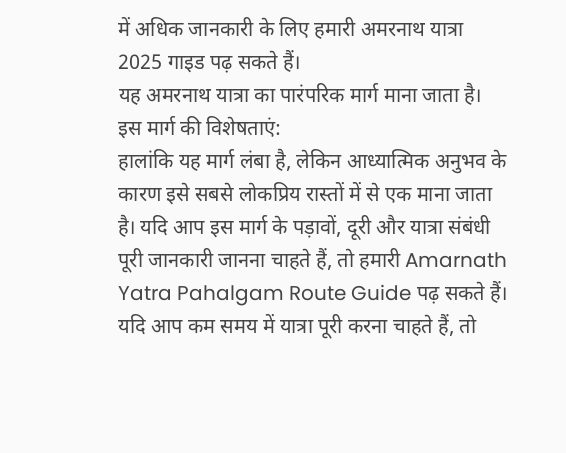में अधिक जानकारी के लिए हमारी अमरनाथ यात्रा 2025 गाइड पढ़ सकते हैं।
यह अमरनाथ यात्रा का पारंपरिक मार्ग माना जाता है।
इस मार्ग की विशेषताएं:
हालांकि यह मार्ग लंबा है, लेकिन आध्यात्मिक अनुभव के कारण इसे सबसे लोकप्रिय रास्तों में से एक माना जाता है। यदि आप इस मार्ग के पड़ावों, दूरी और यात्रा संबंधी पूरी जानकारी जानना चाहते हैं, तो हमारी Amarnath Yatra Pahalgam Route Guide पढ़ सकते हैं।
यदि आप कम समय में यात्रा पूरी करना चाहते हैं, तो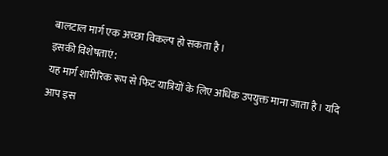बालटाल मार्ग एक अच्छा विकल्प हो सकता है।
इसकी विशेषताएं:
यह मार्ग शारीरिक रूप से फिट यात्रियों के लिए अधिक उपयुक्त माना जाता है। यदि आप इस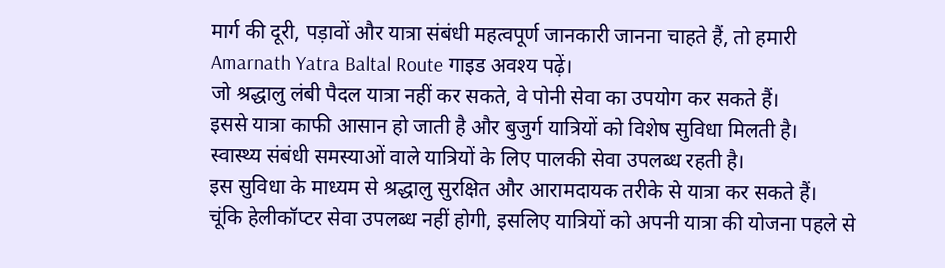मार्ग की दूरी, पड़ावों और यात्रा संबंधी महत्वपूर्ण जानकारी जानना चाहते हैं, तो हमारी Amarnath Yatra Baltal Route गाइड अवश्य पढ़ें।
जो श्रद्धालु लंबी पैदल यात्रा नहीं कर सकते, वे पोनी सेवा का उपयोग कर सकते हैं।
इससे यात्रा काफी आसान हो जाती है और बुजुर्ग यात्रियों को विशेष सुविधा मिलती है।
स्वास्थ्य संबंधी समस्याओं वाले यात्रियों के लिए पालकी सेवा उपलब्ध रहती है।
इस सुविधा के माध्यम से श्रद्धालु सुरक्षित और आरामदायक तरीके से यात्रा कर सकते हैं।
चूंकि हेलीकॉप्टर सेवा उपलब्ध नहीं होगी, इसलिए यात्रियों को अपनी यात्रा की योजना पहले से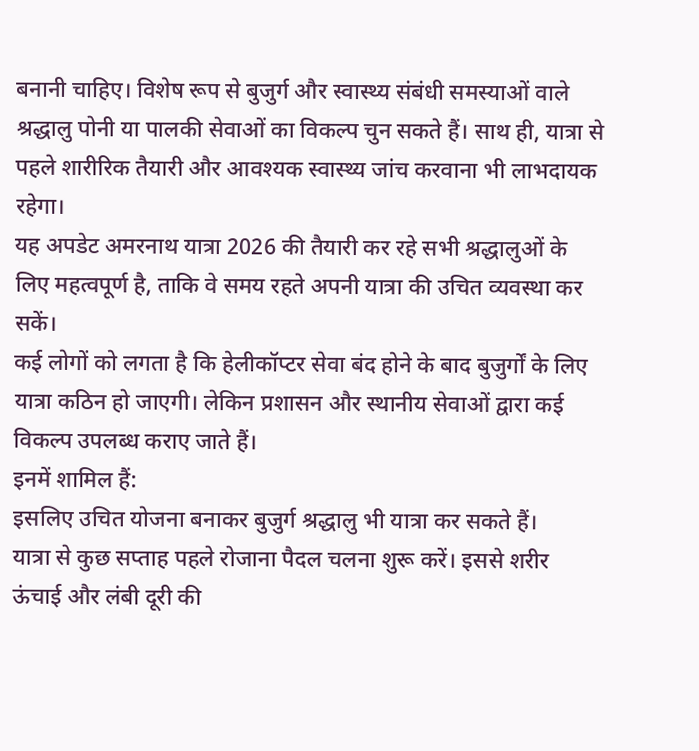बनानी चाहिए। विशेष रूप से बुजुर्ग और स्वास्थ्य संबंधी समस्याओं वाले श्रद्धालु पोनी या पालकी सेवाओं का विकल्प चुन सकते हैं। साथ ही, यात्रा से पहले शारीरिक तैयारी और आवश्यक स्वास्थ्य जांच करवाना भी लाभदायक रहेगा।
यह अपडेट अमरनाथ यात्रा 2026 की तैयारी कर रहे सभी श्रद्धालुओं के लिए महत्वपूर्ण है, ताकि वे समय रहते अपनी यात्रा की उचित व्यवस्था कर सकें।
कई लोगों को लगता है कि हेलीकॉप्टर सेवा बंद होने के बाद बुजुर्गों के लिए यात्रा कठिन हो जाएगी। लेकिन प्रशासन और स्थानीय सेवाओं द्वारा कई विकल्प उपलब्ध कराए जाते हैं।
इनमें शामिल हैं:
इसलिए उचित योजना बनाकर बुजुर्ग श्रद्धालु भी यात्रा कर सकते हैं।
यात्रा से कुछ सप्ताह पहले रोजाना पैदल चलना शुरू करें। इससे शरीर ऊंचाई और लंबी दूरी की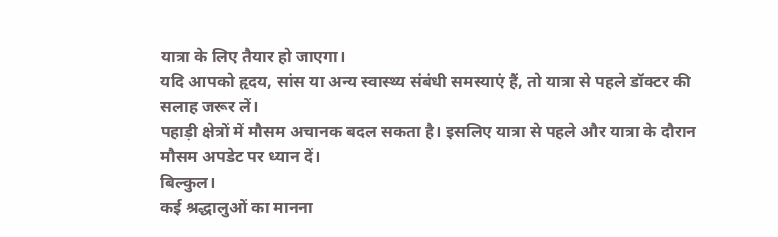यात्रा के लिए तैयार हो जाएगा।
यदि आपको हृदय, सांस या अन्य स्वास्थ्य संबंधी समस्याएं हैं, तो यात्रा से पहले डॉक्टर की सलाह जरूर लें।
पहाड़ी क्षेत्रों में मौसम अचानक बदल सकता है। इसलिए यात्रा से पहले और यात्रा के दौरान मौसम अपडेट पर ध्यान दें।
बिल्कुल।
कई श्रद्धालुओं का मानना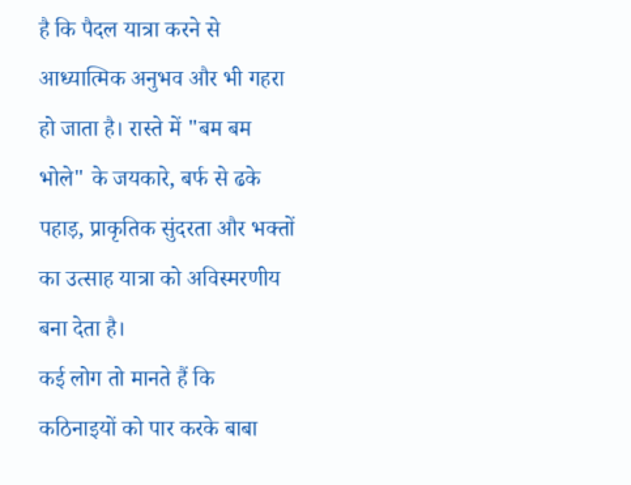है कि पैदल यात्रा करने से आध्यात्मिक अनुभव और भी गहरा हो जाता है। रास्ते में "बम बम भोले" के जयकारे, बर्फ से ढके पहाड़, प्राकृतिक सुंदरता और भक्तों का उत्साह यात्रा को अविस्मरणीय बना देता है।
कई लोग तो मानते हैं कि कठिनाइयों को पार करके बाबा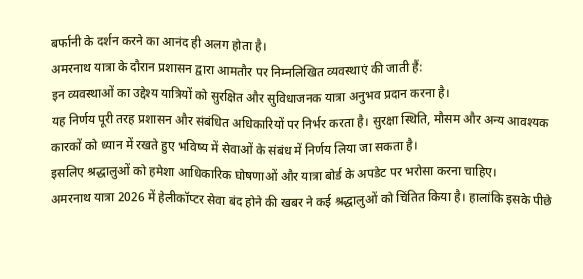बर्फानी के दर्शन करने का आनंद ही अलग होता है।
अमरनाथ यात्रा के दौरान प्रशासन द्वारा आमतौर पर निम्नलिखित व्यवस्थाएं की जाती हैं:
इन व्यवस्थाओं का उद्देश्य यात्रियों को सुरक्षित और सुविधाजनक यात्रा अनुभव प्रदान करना है।
यह निर्णय पूरी तरह प्रशासन और संबंधित अधिकारियों पर निर्भर करता है। सुरक्षा स्थिति, मौसम और अन्य आवश्यक कारकों को ध्यान में रखते हुए भविष्य में सेवाओं के संबंध में निर्णय लिया जा सकता है।
इसलिए श्रद्धालुओं को हमेशा आधिकारिक घोषणाओं और यात्रा बोर्ड के अपडेट पर भरोसा करना चाहिए।
अमरनाथ यात्रा 2026 में हेलीकॉप्टर सेवा बंद होने की खबर ने कई श्रद्धालुओं को चिंतित किया है। हालांकि इसके पीछे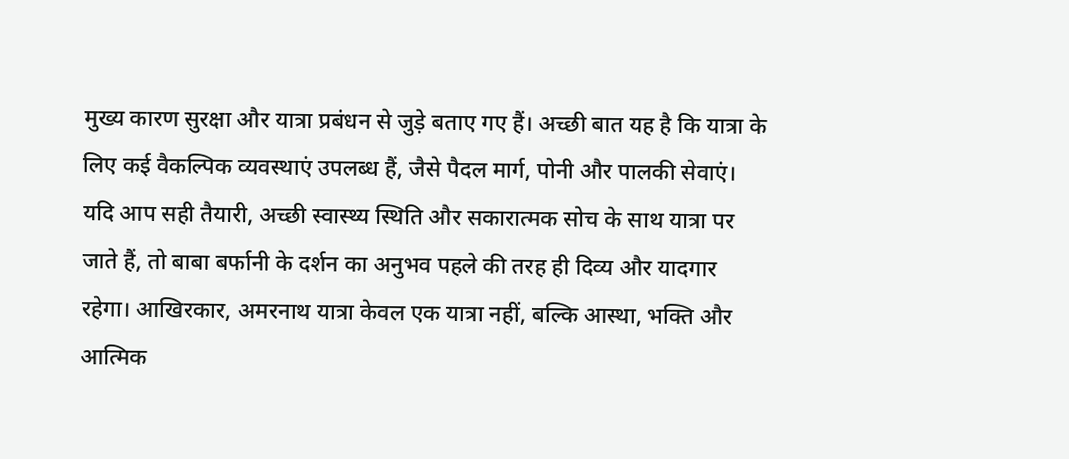मुख्य कारण सुरक्षा और यात्रा प्रबंधन से जुड़े बताए गए हैं। अच्छी बात यह है कि यात्रा के लिए कई वैकल्पिक व्यवस्थाएं उपलब्ध हैं, जैसे पैदल मार्ग, पोनी और पालकी सेवाएं।
यदि आप सही तैयारी, अच्छी स्वास्थ्य स्थिति और सकारात्मक सोच के साथ यात्रा पर जाते हैं, तो बाबा बर्फानी के दर्शन का अनुभव पहले की तरह ही दिव्य और यादगार रहेगा। आखिरकार, अमरनाथ यात्रा केवल एक यात्रा नहीं, बल्कि आस्था, भक्ति और आत्मिक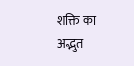शक्ति का अद्भुत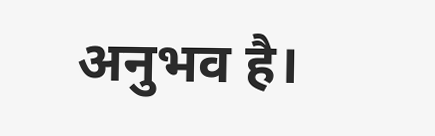अनुभव है।